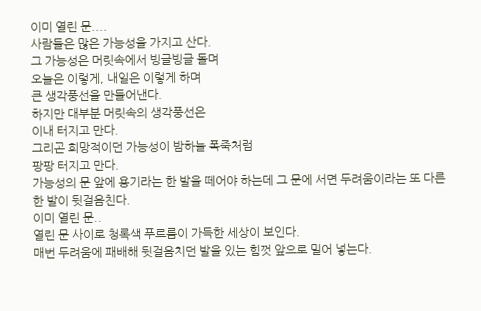이미 열린 문....
사람들은 많은 가능성을 가지고 산다.
그 가능성은 머릿속에서 빙글빙글 돌며
오늘은 이렇게, 내일은 이렇게 하며
큰 생각풍선을 만들어낸다.
하지만 대부분 머릿속의 생각풍선은
이내 터지고 만다.
그리곤 희망적이던 가능성이 밤하늘 폭죽처럼
팡팡 터지고 만다.
가능성의 문 앞에 용기라는 한 발을 떼어야 하는데 그 문에 서면 두려움이라는 또 다른 한 발이 뒷걸음친다.
이미 열린 문..
열린 문 사이로 청록색 푸르름이 가득한 세상이 보인다.
매번 두려움에 패배해 뒷걸음치던 발을 있는 힘껏 앞으로 밀어 넣는다.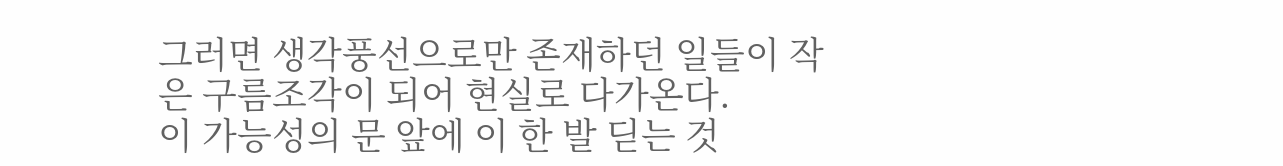그러면 생각풍선으로만 존재하던 일들이 작은 구름조각이 되어 현실로 다가온다.
이 가능성의 문 앞에 이 한 발 딛는 것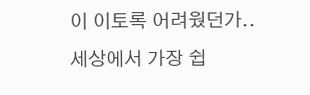이 이토록 어려웠던가..
세상에서 가장 쉽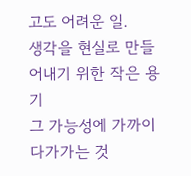고도 어려운 일.
생각을 현실로 만들어내기 위한 작은 용기
그 가능성에 가까이 다가가는 것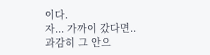이다.
자... 가까이 갔다면..
과감히 그 안으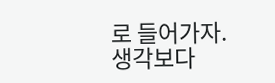로 들어가자.
생각보다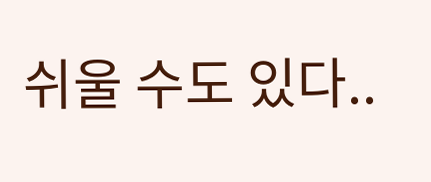쉬울 수도 있다..